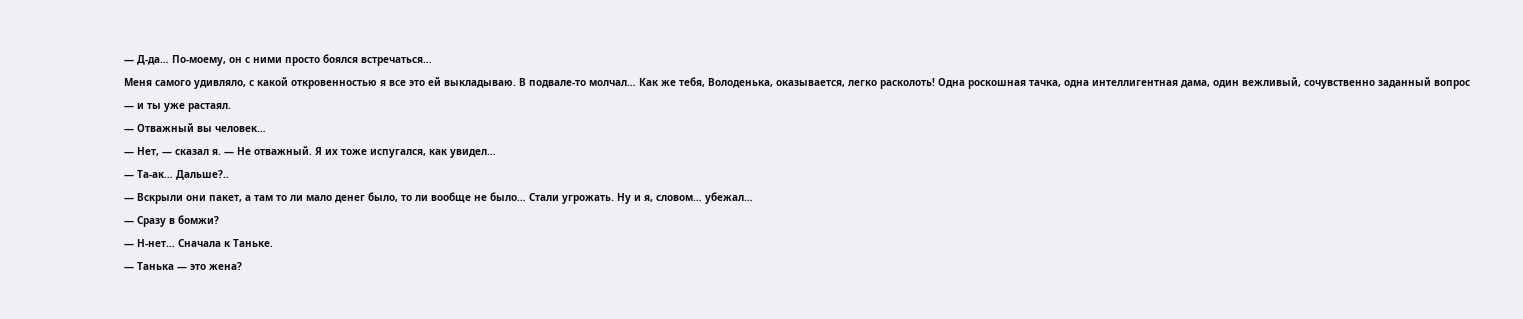— Д-да… По-моему, он с ними просто боялся встречаться…
Меня самого удивляло, с какой откровенностью я все это ей выкладываю. В подвале-то молчал… Как же тебя, Володенька, оказывается, легко расколоть! Одна роскошная тачка, одна интеллигентная дама, один вежливый, сочувственно заданный вопрос — и ты уже растаял.
— Отважный вы человек…
— Нет, — сказал я. — Не отважный. Я их тоже испугался, как увидел…
— Та-ак… Дальше?..
— Вскрыли они пакет, а там то ли мало денег было, то ли вообще не было… Стали угрожать. Ну и я, словом… убежал…
— Сразу в бомжи?
— Н-нет… Сначала к Таньке.
— Танька — это жена?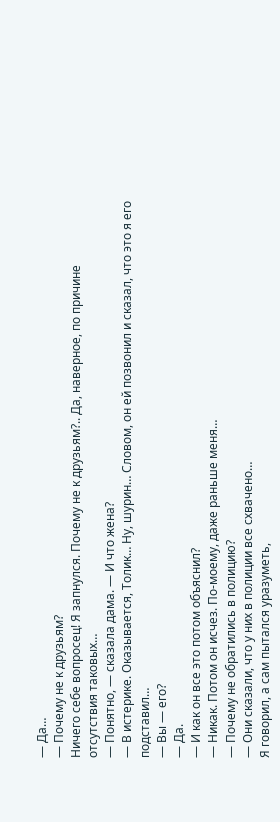— Да…
— Почему не к друзьям?
Ничего себе вопросец! Я запнулся. Почему не к друзьям?.. Да, наверное, по причине отсутствия таковых…
— Понятно, — сказала дама. — И что жена?
— В истерике. Оказывается, Толик… Ну, шурин… Словом, он ей позвонил и сказал, что это я его подставил…
— Вы — его?
— Да.
— И как он все это потом объяснил?
— Никак. Потом он исчез. По-моему, даже раньше меня…
— Почему не обратились в полицию?
— Они сказали, что у них в полиции все схвачено…
Я говорил, а сам пытался уразуметь,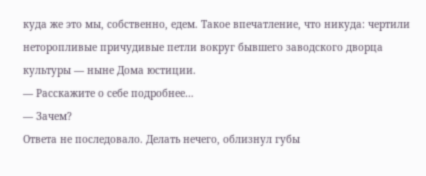куда же это мы, собственно, едем. Такое впечатление, что никуда: чертили неторопливые причудивые петли вокруг бывшего заводского дворца культуры — ныне Дома юстиции.
— Расскажите о себе подробнее…
— Зачем?
Ответа не последовало. Делать нечего, облизнул губы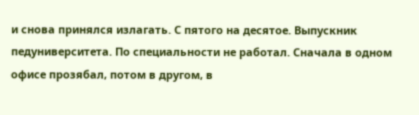и снова принялся излагать. С пятого на десятое. Выпускник педуниверситета. По специальности не работал. Сначала в одном офисе прозябал, потом в другом, в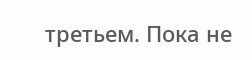третьем. Пока не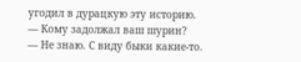угодил в дурацкую эту историю.
— Кому задолжал ваш шурин?
— Не знаю. С виду быки какие-то.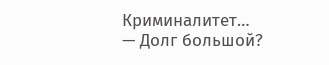Криминалитет…
— Долг большой?